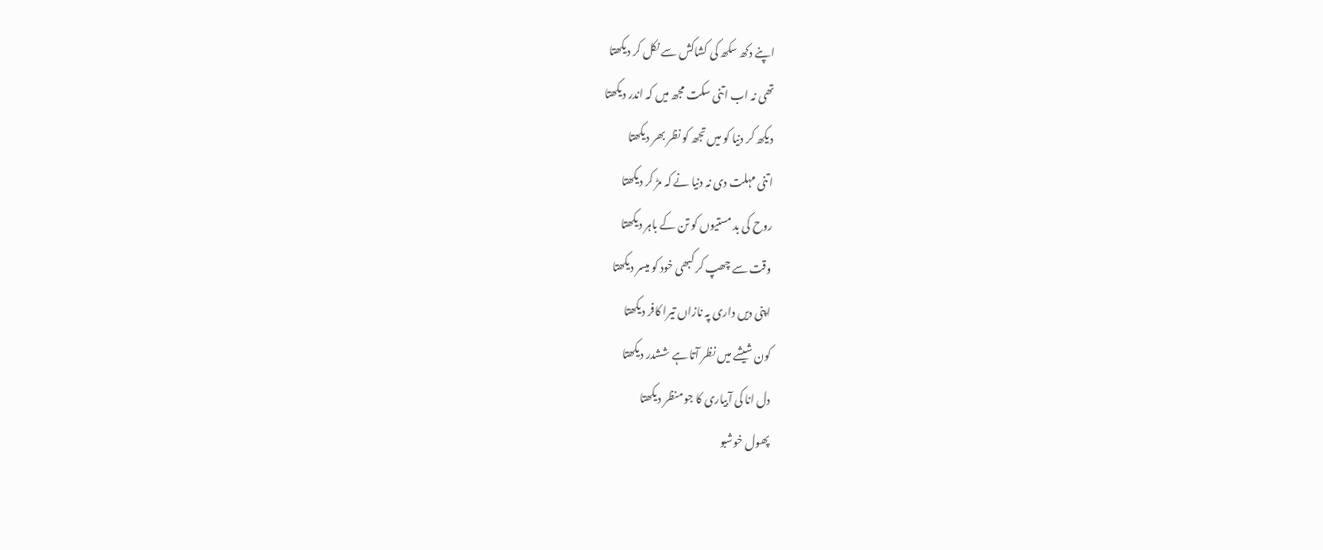اپنے دکھ سکھ کی کشاکش سے نکل کر دیکھتا
تھی نہ اب اتنی سکت مجھ میں کہ اندر دیکھتا
دیکھ کر دنیا کو میں تجھ کو نظر بھر دیکھتا
اتنی مہلت دی نہ دنیا نے کہ مڑ کر دیکھتا
روح کی بد مستیوں کو تن کے باہر دیکھتا
وقت سے چھپ کر کبھی خود کو میسر دیکھتا
اپنی دیں داری پہ نازاں تیرا کافر دیکھتا
کون شیشے میں نظر آتا ہے ششدر دیکھتا
دل انا کی آبیاری کا جو منظر دیکھتا
پھول خوشبو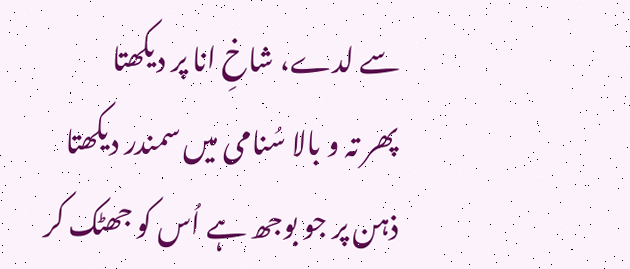سے لدے، شاخِ انا پر دیکھتا
پھر تہ و بالا سُنامی میں سمندر دیکھتا
ذہن پر جو بوجھ ہے اُس کو جھٹک کر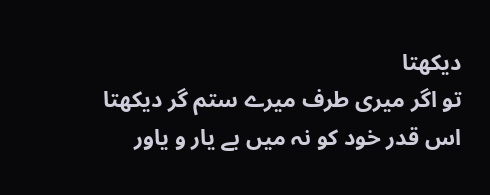دیکھتا
تو اگر میری طرف میرے ستم گر دیکھتا
اس قدر خود کو نہ میں بے یار و یاور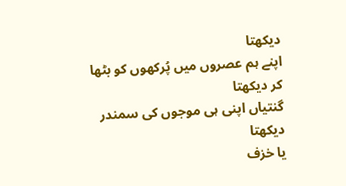دیکھتا
اپنے ہم عصروں میں پُرکھوں کو بٹھا کر دیکھتا
گنتیاں اپنی ہی موجوں کی سمندر دیکھتا
یا خزف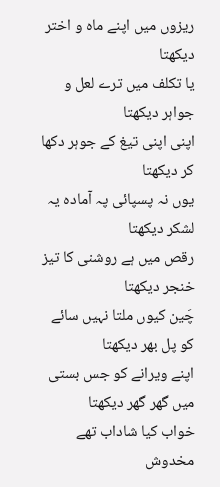ریزوں میں اپنے ماہ و اختر دیکھتا
یا تکلف میں ترے لعل و جواہر دیکھتا
اپنی اپنی تیغ کے جوہر دکھا کر دیکھتا
یوں نہ پسپائی پہ آمادہ یہ لشکر دیکھتا
رقص میں ہے روشنی کا تیز خنجر دیکھتا
چَین کیوں ملتا نہیں سائے کو پل بھر دیکھتا
اپنے ویرانے کو جس بستی میں گھر گھر دیکھتا
خواب کیا شاداب تھے مخدوش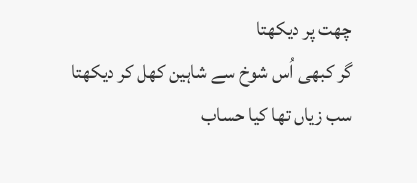چھت پر دیکھتا
گر کبھی اُس شوخ سے شاہین کھل کر دیکھتا
سب زیاں تھا کیا حساب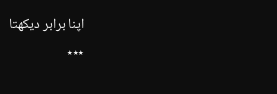اپنا برابر دیکھتا
٭٭٭